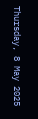Thursday, 8 May 2025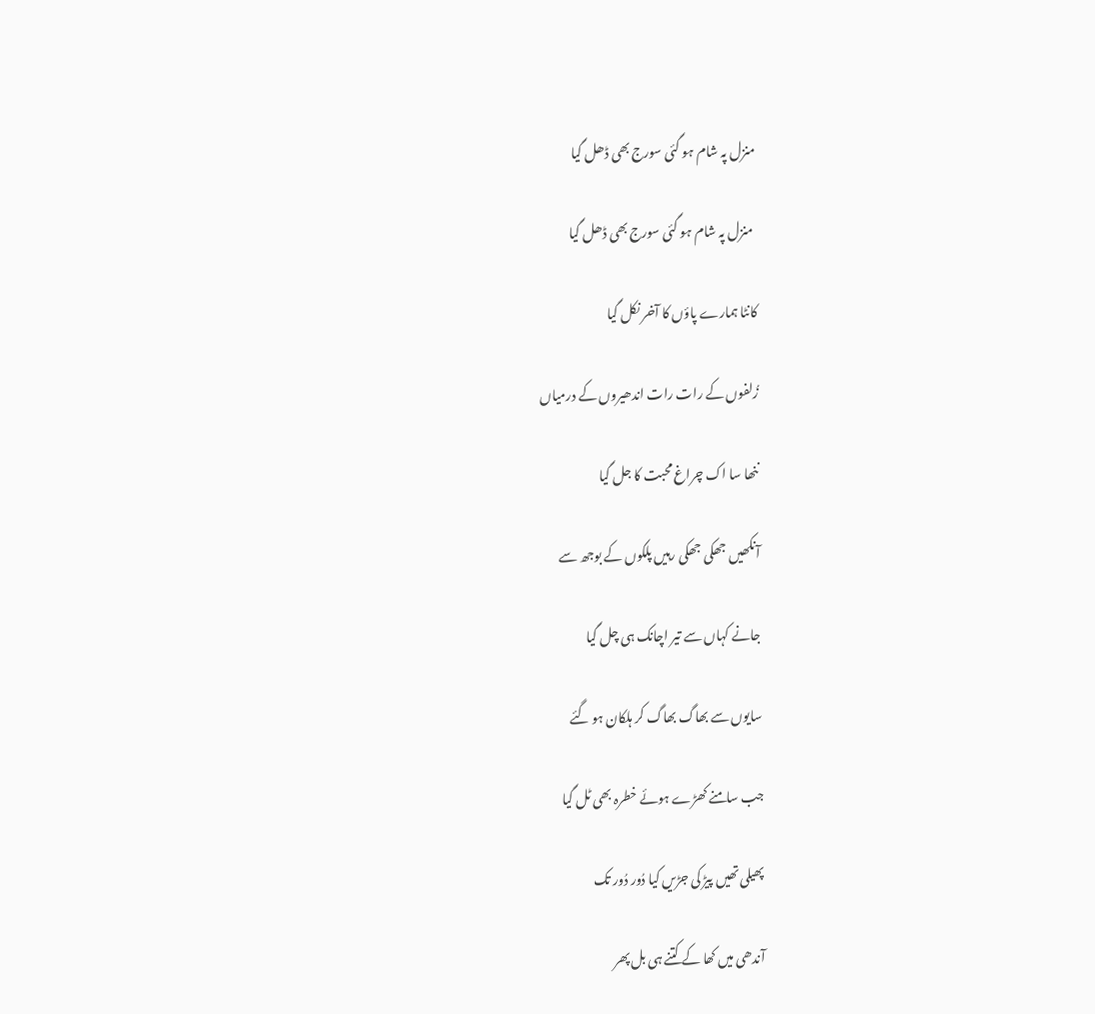منزل پہ شام ہو گئی سورج بھی ڈھل گیا

 منزل پہ شام ہو گئی سورج بھی ڈھل گیا

کانٹا ہمارے پاؤں کا آخر نکل گیا

زُلفوں کے رات رات اندھیروں کے درمیاں

ننھا سا اک چراغ محبت کا جل گیا

آنکھیں جھکی جھکی رہیں پلکوں کے بوجھ سے

جانے کہاں سے تیر اچانک ہی چل گیا

سایوں سے بھاگ بھاگ کر ہلکان ہو گئے

جب سامنے کھڑے ہوئے خطرہ بھی ٹل گیا

پھیلی تھیں پیڑ کی جڑیں کیا دُور دُور تک

آندھی میں کھا کے کتنے ہی بل پھر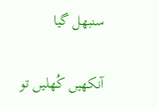سنبھل گیا

آنکھیں کُھلیں تو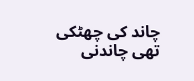چاند کی چھٹکی تھی چاندنی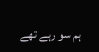ہم سو رہے تھے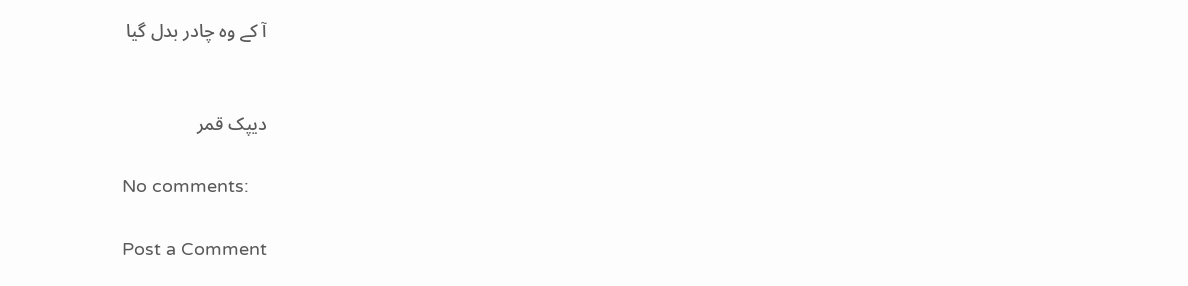آ کے وہ چادر بدل گیا


دیپک قمر

No comments:

Post a Comment